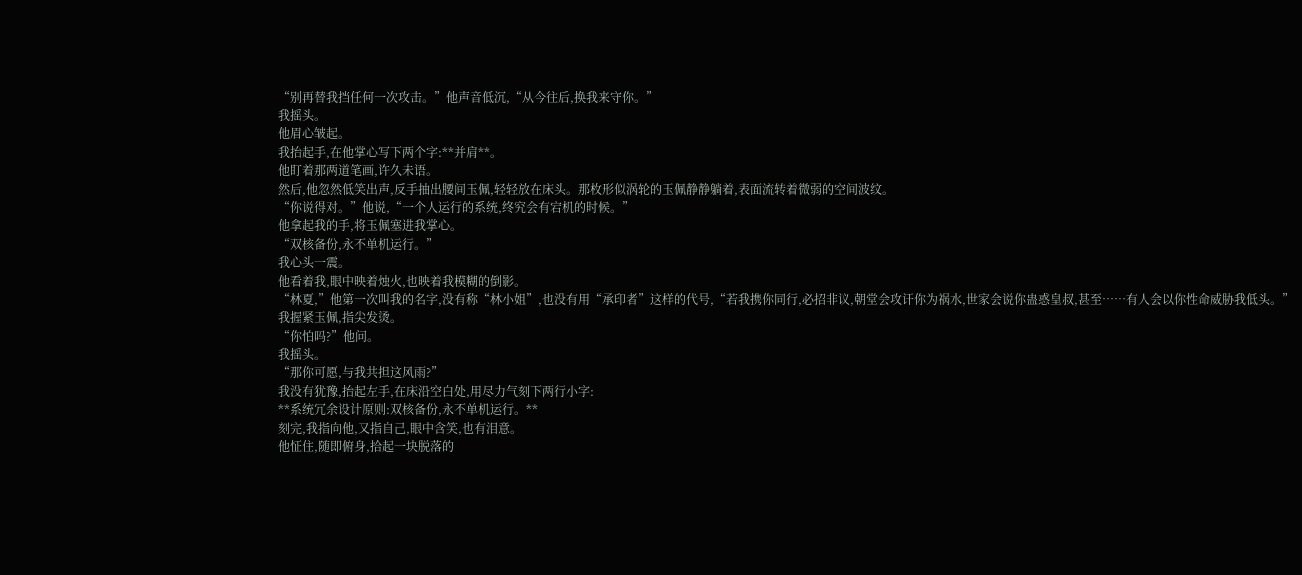“别再替我挡任何一次攻击。”他声音低沉,“从今往后,换我来守你。”
我摇头。
他眉心皱起。
我抬起手,在他掌心写下两个字:**并肩**。
他盯着那两道笔画,许久未语。
然后,他忽然低笑出声,反手抽出腰间玉佩,轻轻放在床头。那枚形似涡轮的玉佩静静躺着,表面流转着微弱的空间波纹。
“你说得对。”他说,“一个人运行的系统,终究会有宕机的时候。”
他拿起我的手,将玉佩塞进我掌心。
“双核备份,永不单机运行。”
我心头一震。
他看着我,眼中映着烛火,也映着我模糊的倒影。
“林夏,”他第一次叫我的名字,没有称“林小姐”,也没有用“承印者”这样的代号,“若我携你同行,必招非议,朝堂会攻讦你为祸水,世家会说你蛊惑皇叔,甚至……有人会以你性命威胁我低头。”
我握紧玉佩,指尖发烫。
“你怕吗?”他问。
我摇头。
“那你可愿,与我共担这风雨?”
我没有犹豫,抬起左手,在床沿空白处,用尽力气刻下两行小字:
**系统冗余设计原则:双核备份,永不单机运行。**
刻完,我指向他,又指自己,眼中含笑,也有泪意。
他怔住,随即俯身,拾起一块脱落的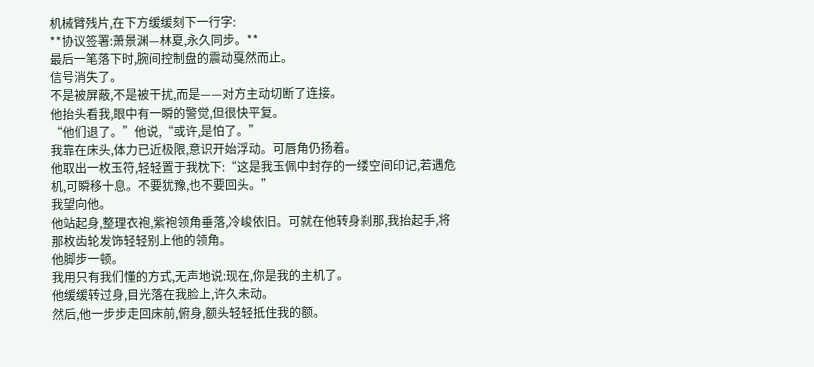机械臂残片,在下方缓缓刻下一行字:
**协议签署:萧景渊—林夏,永久同步。**
最后一笔落下时,腕间控制盘的震动戛然而止。
信号消失了。
不是被屏蔽,不是被干扰,而是——对方主动切断了连接。
他抬头看我,眼中有一瞬的警觉,但很快平复。
“他们退了。”他说,“或许,是怕了。”
我靠在床头,体力已近极限,意识开始浮动。可唇角仍扬着。
他取出一枚玉符,轻轻置于我枕下:“这是我玉佩中封存的一缕空间印记,若遇危机,可瞬移十息。不要犹豫,也不要回头。”
我望向他。
他站起身,整理衣袍,紫袍领角垂落,冷峻依旧。可就在他转身刹那,我抬起手,将那枚齿轮发饰轻轻别上他的领角。
他脚步一顿。
我用只有我们懂的方式,无声地说:现在,你是我的主机了。
他缓缓转过身,目光落在我脸上,许久未动。
然后,他一步步走回床前,俯身,额头轻轻抵住我的额。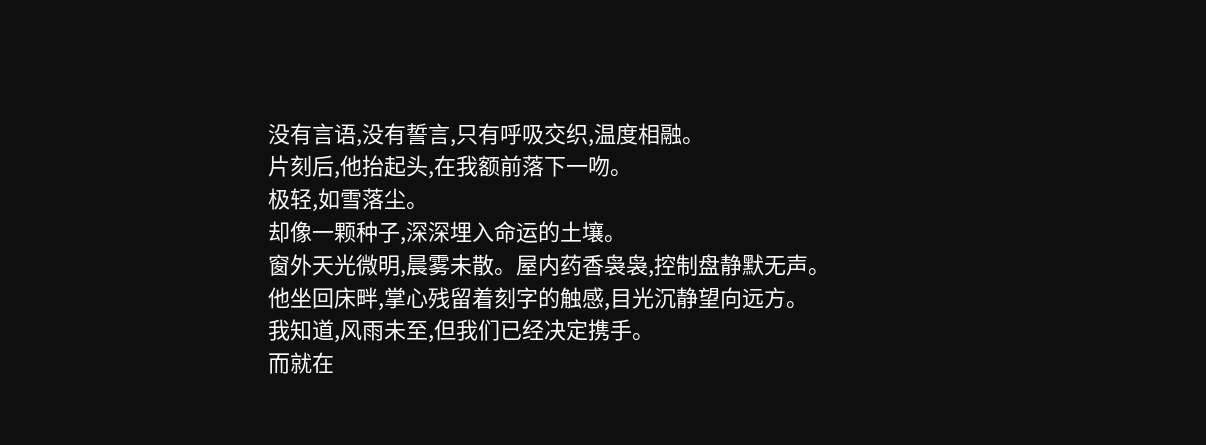没有言语,没有誓言,只有呼吸交织,温度相融。
片刻后,他抬起头,在我额前落下一吻。
极轻,如雪落尘。
却像一颗种子,深深埋入命运的土壤。
窗外天光微明,晨雾未散。屋内药香袅袅,控制盘静默无声。
他坐回床畔,掌心残留着刻字的触感,目光沉静望向远方。
我知道,风雨未至,但我们已经决定携手。
而就在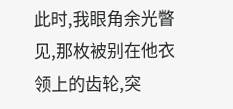此时,我眼角余光瞥见,那枚被别在他衣领上的齿轮,突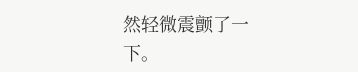然轻微震颤了一下。